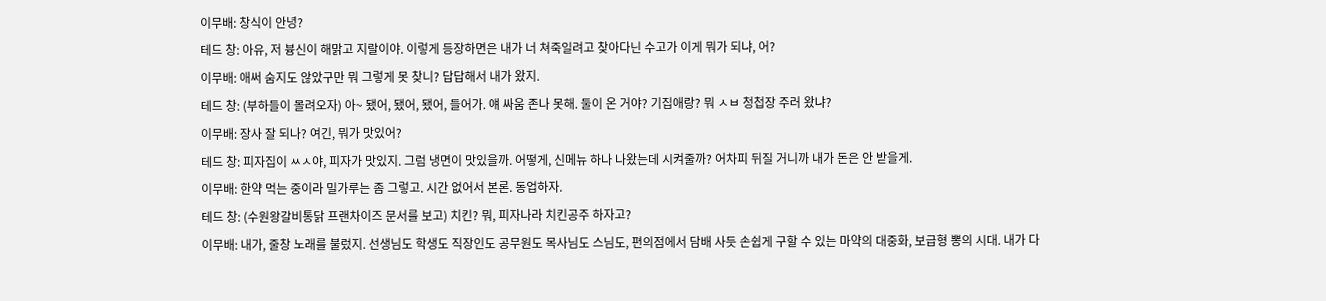이무배: 창식이 안녕?
테드 창: 아유, 저 븅신이 해맑고 지랄이야. 이렇게 등장하면은 내가 너 쳐죽일려고 찾아다닌 수고가 이게 뭐가 되냐, 어?
이무배: 애써 숨지도 않았구만 뭐 그렇게 못 찾니? 답답해서 내가 왔지.
테드 창: (부하들이 몰려오자) 아~ 됐어, 됐어, 됐어, 들어가. 얘 싸움 존나 못해. 둘이 온 거야? 기집애랑? 뭐 ㅅㅂ 청첩장 주러 왔냐?
이무배: 장사 잘 되나? 여긴, 뭐가 맛있어?
테드 창: 피자집이 ㅆㅅ야, 피자가 맛있지. 그럼 냉면이 맛있을까. 어떻게, 신메뉴 하나 나왔는데 시켜줄까? 어차피 뒤질 거니까 내가 돈은 안 받을게.
이무배: 한약 먹는 중이라 밀가루는 좀 그렇고. 시간 없어서 본론. 동업하자.
테드 창: (수원왕갈비통닭 프랜차이즈 문서를 보고) 치킨? 뭐, 피자나라 치킨공주 하자고?
이무배: 내가, 줄창 노래를 불렀지. 선생님도 학생도 직장인도 공무원도 목사님도 스님도, 편의점에서 담배 사듯 손쉽게 구할 수 있는 마약의 대중화, 보급형 뽕의 시대. 내가 다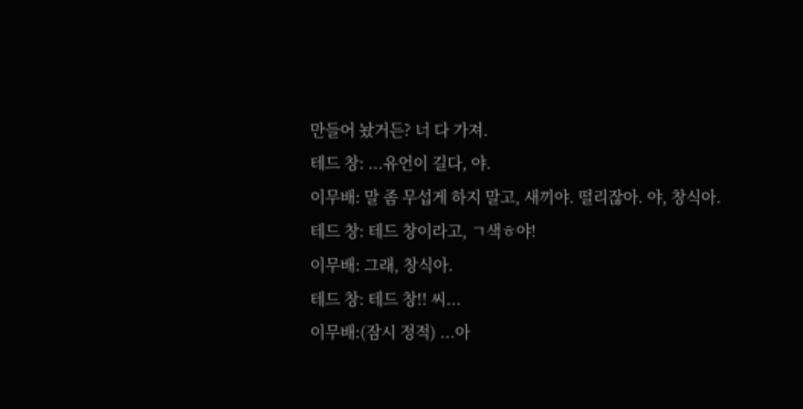만들어 놨거든? 너 다 가져.
테드 창: ...유언이 길다, 야.
이무배: 말 좀 무섭게 하지 말고, 새끼야. 떨리잖아. 야, 창식아.
테드 창: 테드 창이라고, ㄱ색ㅎ야!
이무배: 그래, 창식아.
테드 창: 테드 창!! 씨...
이무배:(잠시 정적) ...아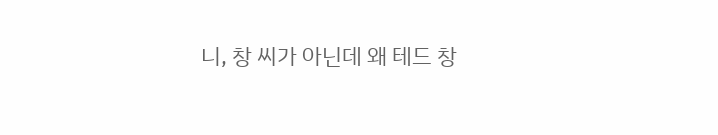니, 창 씨가 아닌데 왜 테드 창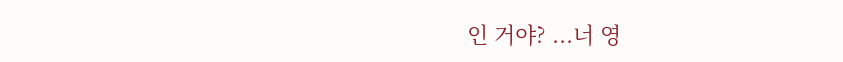인 거야? ...너 영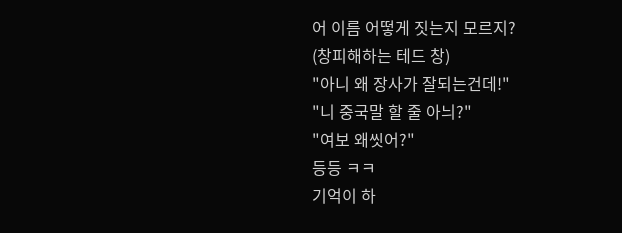어 이름 어떻게 짓는지 모르지?
(창피해하는 테드 창)
"아니 왜 장사가 잘되는건데!"
"니 중국말 할 줄 아늬?"
"여보 왜씻어?"
등등 ㅋㅋ
기억이 하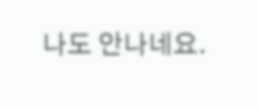나도 안나네요.